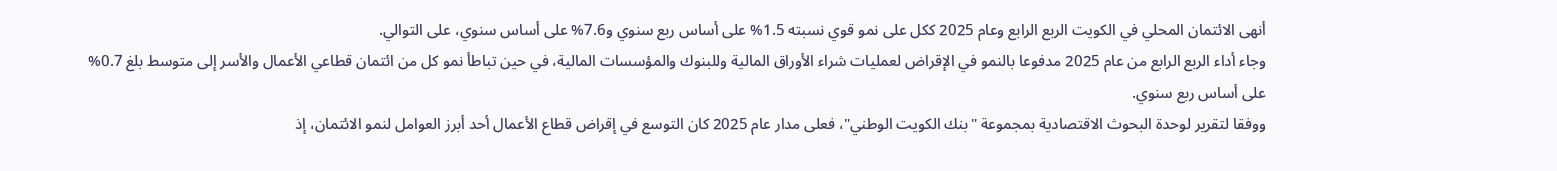أنهى الائتمان المحلي في الكويت الربع الرابع وعام 2025 ككل على نمو قوي نسبته 1.5% على أساس ربع سنوي و7.6% على أساس سنوي، على التوالي.
وجاء أداء الربع الرابع من عام 2025 مدفوعا بالنمو في الإقراض لعمليات شراء الأوراق المالية وللبنوك والمؤسسات المالية، في حين تباطأ نمو كل من ائتمان قطاعي الأعمال والأسر إلى متوسط بلغ 0.7% على أساس ربع سنوي.
ووفقا لتقرير لوحدة البحوث الاقتصادية بمجموعة "بنك الكويت الوطني"، فعلى مدار عام 2025 كان التوسع في إقراض قطاع الأعمال أحد أبرز العوامل لنمو الائتمان، إذ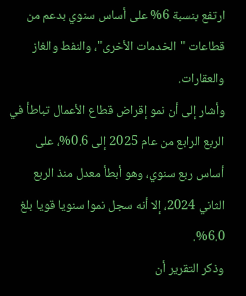ارتفع بنسبة 6% على أساس سنوي بدعم من قطاعات "الخدمات الأخرى"، والنفط والغاز والعقارات.
وأشار إلى أن نمو إقراض قطاع الأعمال تباطأ في الربع الرابع من عام 2025 إلى 0.6%، على أساس ربع سنوي، وهو أبطأ معدل منذ الربع الثاني 2024، إلا أنه سجل نموا سنويا قويا بلغ 6.0%.
وذكر التقرير أن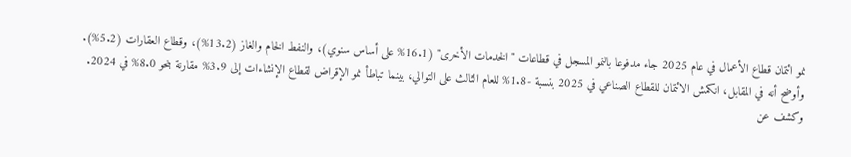نمو ائتمان قطاع الأعمال في عام 2025 جاء مدفوعا بالنمو المسجل في قطاعات "الخدمات الأخرى" (16.1% على أساس سنوي)، والنفط الخام والغاز (13.2%)، وقطاع العقارات (5.2%).
وأوضح أنه في المقابل، انكمش الائتمان للقطاع الصناعي في 2025 بنسبة -1.8% للعام الثالث على التوالي، بينما تباطأ نمو الإقراض لقطاع الإنشاءات إلى 3.9% مقارنة بنحو 8.0% في 2024.
وكشف عن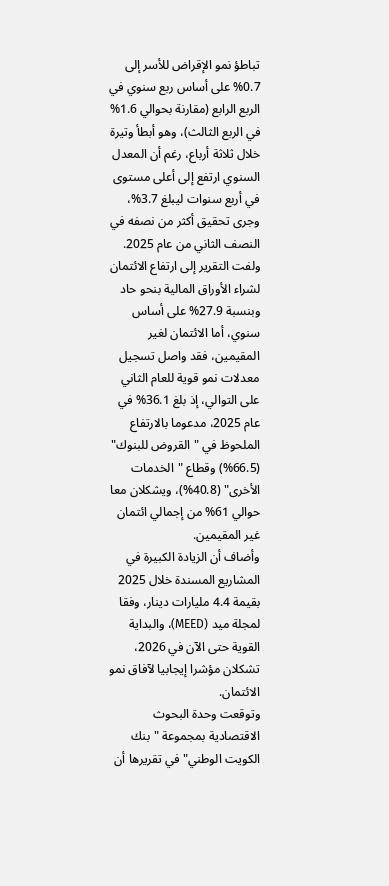تباطؤ نمو الإقراض للأسر إلى 0.7% على أساس ربع سنوي في الربع الرابع (مقارنة بحوالي 1.6% في الربع الثالث)، وهو أبطأ وتيرة خلال ثلاثة أرباع، رغم أن المعدل السنوي ارتفع إلى أعلى مستوى في أربع سنوات ليبلغ 3.7%، وجرى تحقيق أكثر من نصفه في النصف الثاني من عام 2025.
ولفت التقرير إلى ارتفاع الائتمان لشراء الأوراق المالية بنحو حاد وبنسبة 27.9% على أساس سنوي، أما الائتمان لغير المقيمين، فقد واصل تسجيل معدلات نمو قوية للعام الثاني على التوالي، إذ بلغ 36.1% في عام 2025، مدعوما بالارتفاع الملحوظ في "القروض للبنوك" (66.5%) وقطاع "الخدمات الأخرى" (40.8%)، ويشكلان معا حوالي 61% من إجمالي ائتمان غير المقيمين.
وأضاف أن الزيادة الكبيرة في المشاريع المسندة خلال 2025 بقيمة 4.4 مليارات دينار، وفقا لمجلة ميد (MEED)، والبداية القوية حتى الآن في 2026، تشكلان مؤشرا إيجابيا لآفاق نمو الائتمان.
وتوقعت وحدة البحوث الاقتصادية بمجموعة "بنك الكويت الوطني" في تقريرها أن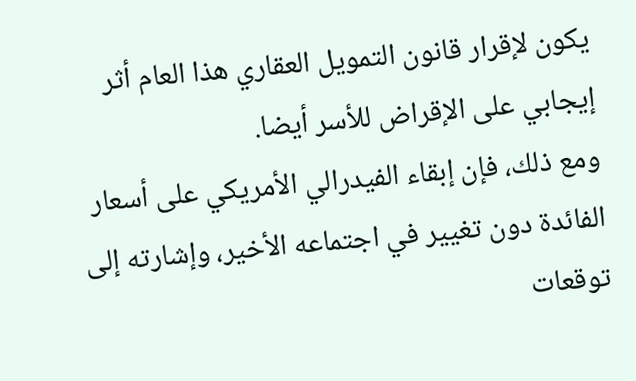يكون لإقرار قانون التمويل العقاري هذا العام أثر إيجابي على الإقراض للأسر أيضا.
ومع ذلك، فإن إبقاء الفيدرالي الأمريكي على أسعار الفائدة دون تغيير في اجتماعه الأخير، وإشارته إلى توقعات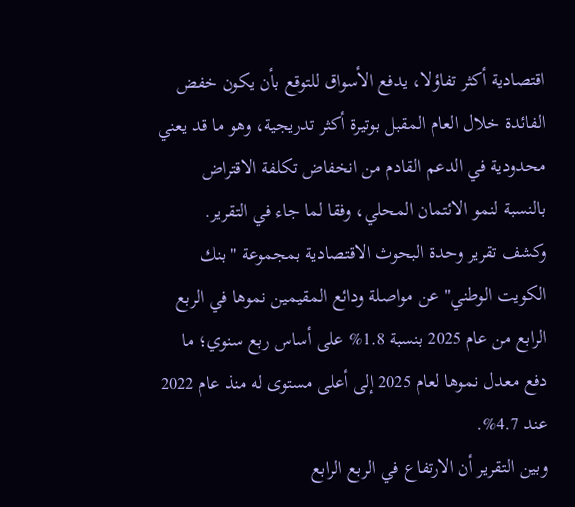اقتصادية أكثر تفاؤلا، يدفع الأسواق للتوقع بأن يكون خفض الفائدة خلال العام المقبل بوتيرة أكثر تدريجية، وهو ما قد يعني محدودية في الدعم القادم من انخفاض تكلفة الاقتراض بالنسبة لنمو الائتمان المحلي، وفقا لما جاء في التقرير.
وكشف تقرير وحدة البحوث الاقتصادية بمجموعة "بنك الكويت الوطني" عن مواصلة ودائع المقيمين نموها في الربع الرابع من عام 2025 بنسبة 1.8% على أساس ربع سنوي؛ ما دفع معدل نموها لعام 2025 إلى أعلى مستوى له منذ عام 2022 عند 4.7%.
وبين التقرير أن الارتفاع في الربع الرابع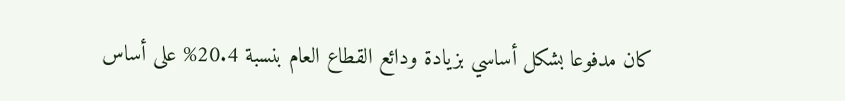كان مدفوعا بشكل أساسي بزيادة ودائع القطاع العام بنسبة 20.4% على أساس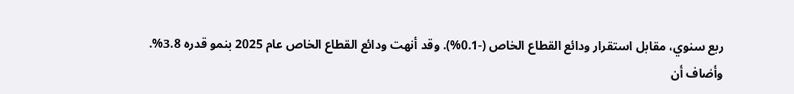ربع سنوي، مقابل استقرار ودائع القطاع الخاص (-0.1%). وقد أنهت ودائع القطاع الخاص عام 2025 بنمو قدره 3.8%.
وأضاف أن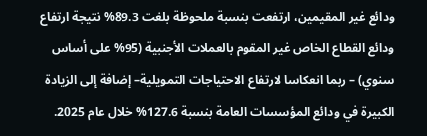ودائع غير المقيمين، ارتفعت بنسبة ملحوظة بلغت 89.3% نتيجة ارتفاع ودائع القطاع الخاص غير المقوم بالعملات الأجنبية (95% على أساس سنوي) – ربما انعكاسا لارتفاع الاحتياجات التمويلية– إضافة إلى الزيادة الكبيرة في ودائع المؤسسات العامة بنسبة 127.6% خلال عام 2025.